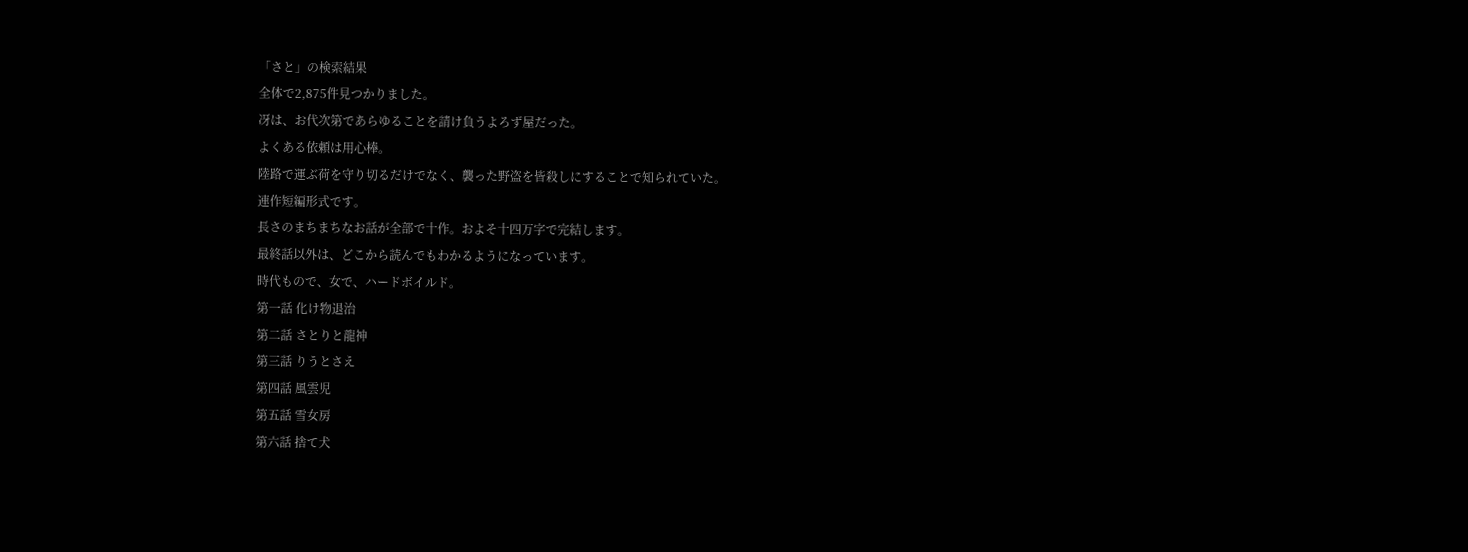「さと」の検索結果
全体で2,875件見つかりました。
冴は、お代次第であらゆることを請け負うよろず屋だった。
よくある依頼は用心棒。
陸路で運ぶ荷を守り切るだけでなく、襲った野盗を皆殺しにすることで知られていた。
連作短編形式です。
長さのまちまちなお話が全部で十作。およそ十四万字で完結します。
最終話以外は、どこから読んでもわかるようになっています。
時代もので、女で、ハードボイルド。
第一話 化け物退治
第二話 さとりと龍神
第三話 りうとさえ
第四話 風雲児
第五話 雪女房
第六話 捨て犬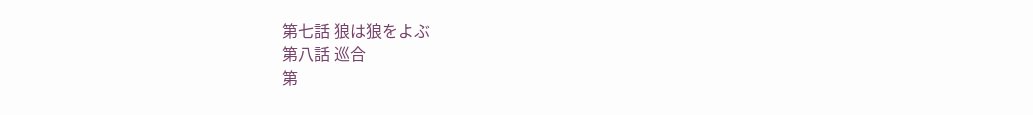第七話 狼は狼をよぶ
第八話 巡合
第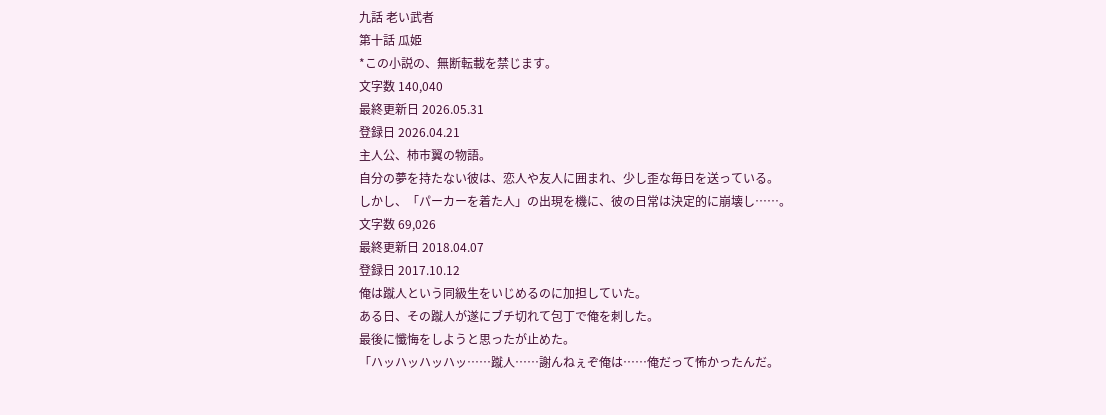九話 老い武者
第十話 瓜姫
*この小説の、無断転載を禁じます。
文字数 140,040
最終更新日 2026.05.31
登録日 2026.04.21
主人公、柿市翼の物語。
自分の夢を持たない彼は、恋人や友人に囲まれ、少し歪な毎日を送っている。
しかし、「パーカーを着た人」の出現を機に、彼の日常は決定的に崩壊し……。
文字数 69,026
最終更新日 2018.04.07
登録日 2017.10.12
俺は蹴人という同級生をいじめるのに加担していた。
ある日、その蹴人が遂にブチ切れて包丁で俺を刺した。
最後に懺悔をしようと思ったが止めた。
「ハッハッハッハッ……蹴人……謝んねぇぞ俺は……俺だって怖かったんだ。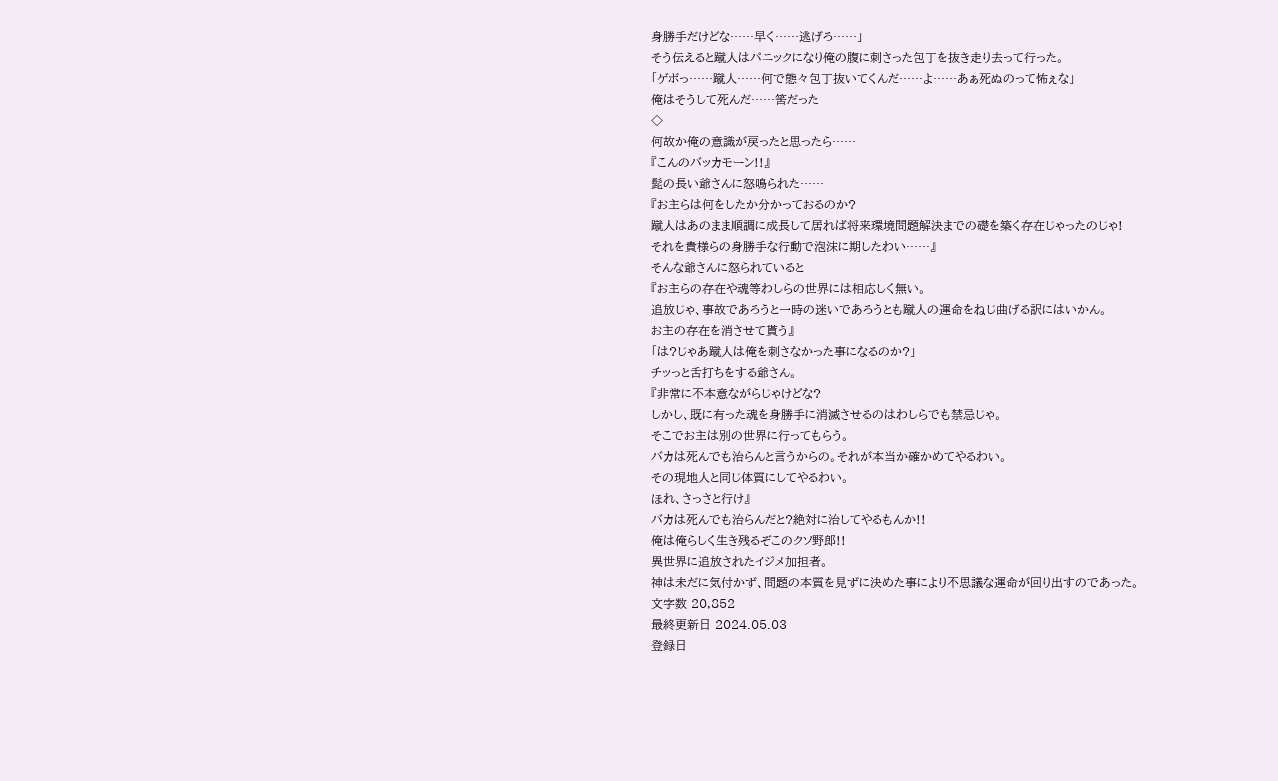身勝手だけどな……早く……逃げろ……」
そう伝えると蹴人はパニックになり俺の腹に刺さった包丁を抜き走り去って行った。
「ゲボっ……蹴人……何で態々包丁抜いてくんだ……よ……あぁ死ぬのって怖ぇな」
俺はそうして死んだ……筈だった
◇
何故か俺の意識が戻ったと思ったら……
『こんのバッカモーン!!』
髭の長い爺さんに怒鳴られた……
『お主らは何をしたか分かっておるのか?
蹴人はあのまま順調に成長して居れば将来環境問題解決までの礎を築く存在じゃったのじゃ!
それを貴様らの身勝手な行動で泡沫に期したわい……』
そんな爺さんに怒られていると
『お主らの存在や魂等わしらの世界には相応しく無い。
追放じゃ、事故であろうと一時の迷いであろうとも蹴人の運命をねじ曲げる訳にはいかん。
お主の存在を消させて貰う』
「は?じゃあ蹴人は俺を刺さなかった事になるのか?」
チッっと舌打ちをする爺さん。
『非常に不本意ながらじゃけどな?
しかし、既に有った魂を身勝手に消滅させるのはわしらでも禁忌じゃ。
そこでお主は別の世界に行ってもらう。
バカは死んでも治らんと言うからの。それが本当か確かめてやるわい。
その現地人と同じ体質にしてやるわい。
ほれ、さっさと行け』
バカは死んでも治らんだと?絶対に治してやるもんか!!
俺は俺らしく生き残るぞこのクソ野郎!!
異世界に追放されたイジメ加担者。
神は未だに気付かず、問題の本質を見ずに決めた事により不思議な運命が回り出すのであった。
文字数 20,852
最終更新日 2024.05.03
登録日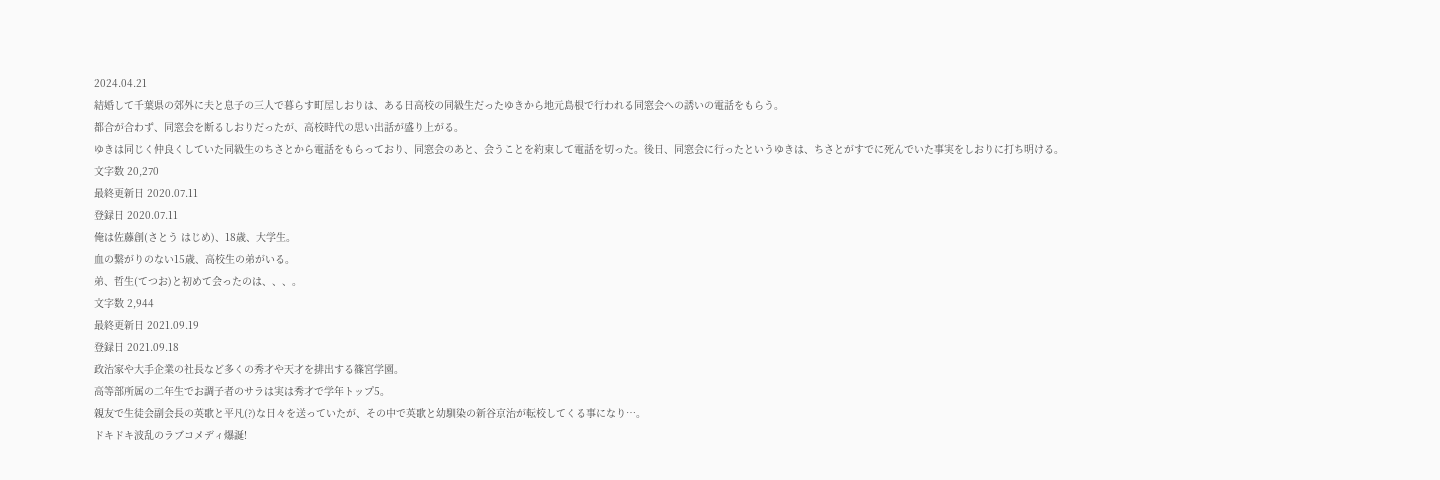2024.04.21
結婚して千葉県の郊外に夫と息子の三人で暮らす町屋しおりは、ある日高校の同級生だったゆきから地元島根で行われる同窓会への誘いの電話をもらう。
都合が合わず、同窓会を断るしおりだったが、高校時代の思い出話が盛り上がる。
ゆきは同じく仲良くしていた同級生のちさとから電話をもらっており、同窓会のあと、会うことを約束して電話を切った。後日、同窓会に行ったというゆきは、ちさとがすでに死んでいた事実をしおりに打ち明ける。
文字数 20,270
最終更新日 2020.07.11
登録日 2020.07.11
俺は佐藤創(さとう はじめ)、18歳、大学生。
血の繋がりのない15歳、高校生の弟がいる。
弟、哲生(てつお)と初めて会ったのは、、、。
文字数 2,944
最終更新日 2021.09.19
登録日 2021.09.18
政治家や大手企業の社長など多くの秀才や天才を排出する篠宮学園。
高等部所属の二年生でお調子者のサラは実は秀才で学年トップ5。
親友で生徒会副会長の英歌と平凡(?)な日々を送っていたが、その中で英歌と幼馴染の新谷京治が転校してくる事になり…。
ドキドキ波乱のラブコメディ爆誕!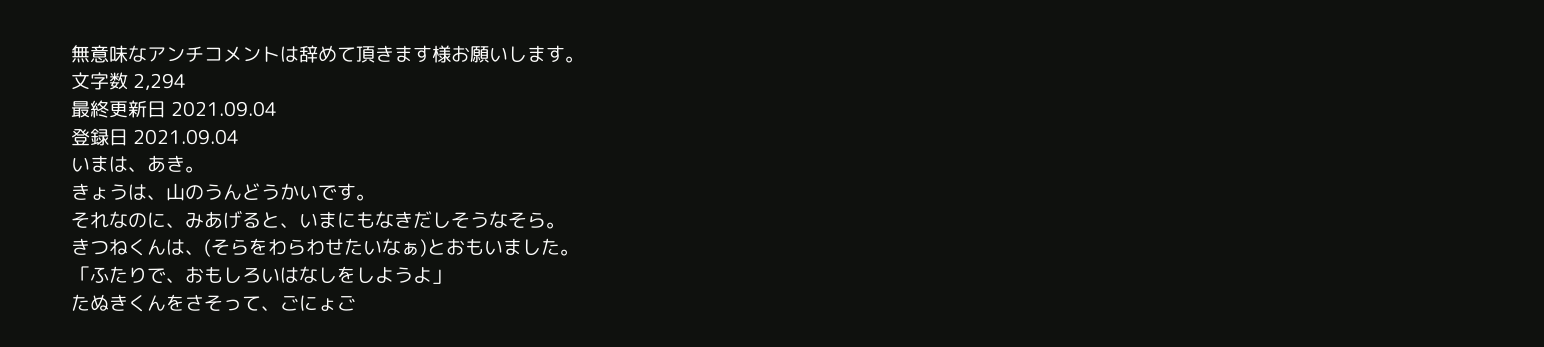無意味なアンチコメントは辞めて頂きます様お願いします。
文字数 2,294
最終更新日 2021.09.04
登録日 2021.09.04
いまは、あき。
きょうは、山のうんどうかいです。
それなのに、みあげると、いまにもなきだしそうなそら。
きつねくんは、(そらをわらわせたいなぁ)とおもいました。
「ふたりで、おもしろいはなしをしようよ」
たぬきくんをさそって、ごにょご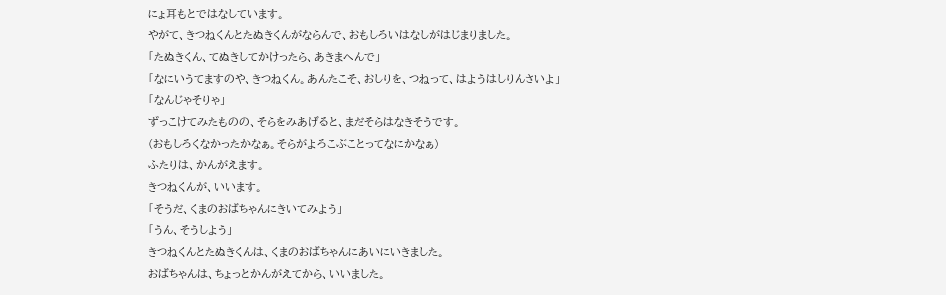にょ耳もとではなしています。
やがて、きつねくんとたぬきくんがならんで、おもしろいはなしがはじまりました。
「たぬきくん、てぬきしてかけったら、あきまへんで」
「なにいうてますのや、きつねくん。あんたこそ、おしりを、つねって、はようはしりんさいよ」
「なんじゃそりゃ」
ずっこけてみたものの、そらをみあげると、まだそらはなきそうです。
(おもしろくなかったかなぁ。そらがよろこぶことってなにかなぁ)
ふたりは、かんがえます。
きつねくんが、いいます。
「そうだ、くまのおばちゃんにきいてみよう」
「うん、そうしよう」
きつねくんとたぬきくんは、くまのおばちゃんにあいにいきました。
おばちゃんは、ちょっとかんがえてから、いいました。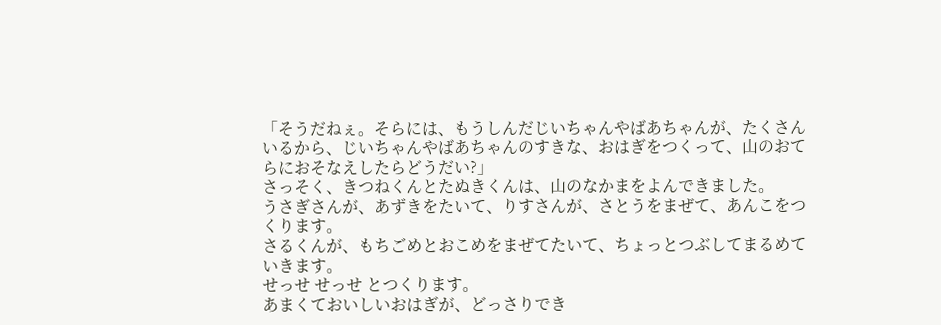「そうだねぇ。そらには、もうしんだじいちゃんやばあちゃんが、たくさんいるから、じいちゃんやばあちゃんのすきな、おはぎをつくって、山のおてらにおそなえしたらどうだい?」
さっそく、きつねくんとたぬきくんは、山のなかまをよんできました。
うさぎさんが、あずきをたいて、りすさんが、さとうをまぜて、あんこをつくります。
さるくんが、もちごめとおこめをまぜてたいて、ちょっとつぶしてまるめていきます。
せっせ せっせ とつくります。
あまくておいしいおはぎが、どっさりでき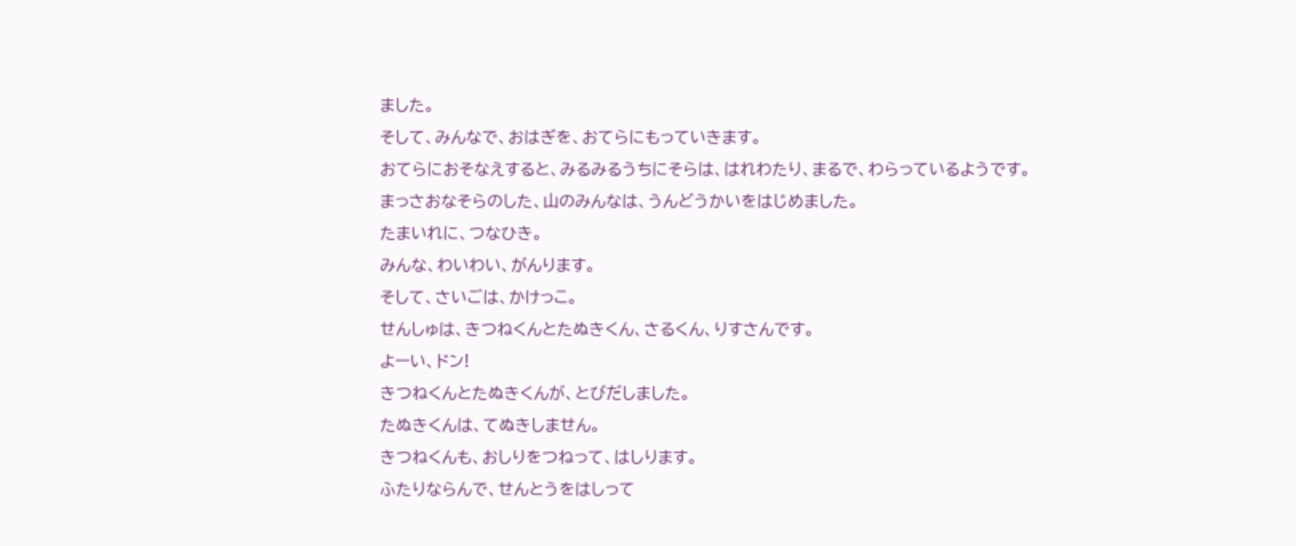ました。
そして、みんなで、おはぎを、おてらにもっていきます。
おてらにおそなえすると、みるみるうちにそらは、はれわたり、まるで、わらっているようです。
まっさおなそらのした、山のみんなは、うんどうかいをはじめました。
たまいれに、つなひき。
みんな、わいわい、がんります。
そして、さいごは、かけっこ。
せんしゅは、きつねくんとたぬきくん、さるくん、りすさんです。
よーい、ドン!
きつねくんとたぬきくんが、とびだしました。
たぬきくんは、てぬきしません。
きつねくんも、おしりをつねって、はしります。
ふたりならんで、せんとうをはしって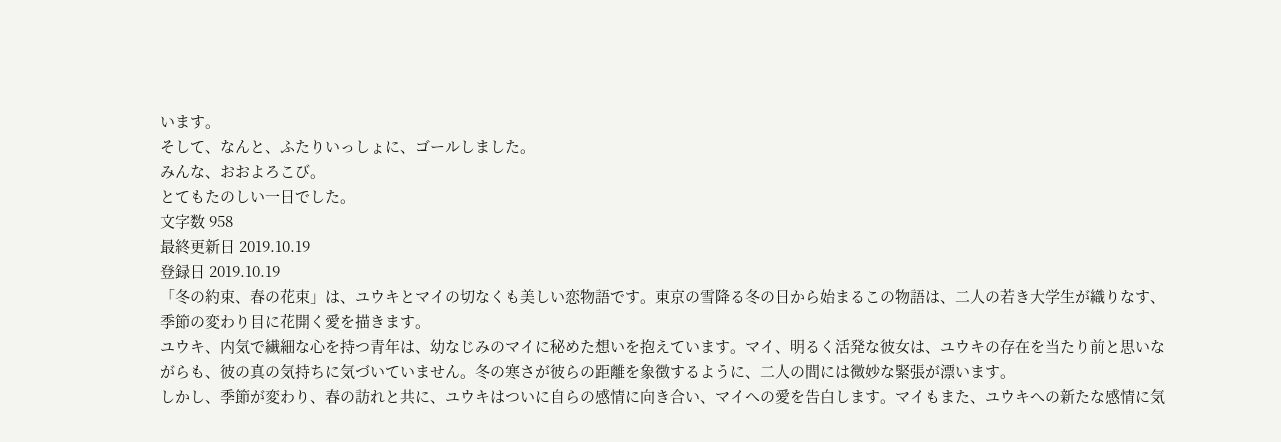います。
そして、なんと、ふたりいっしょに、ゴールしました。
みんな、おおよろこび。
とてもたのしい一日でした。
文字数 958
最終更新日 2019.10.19
登録日 2019.10.19
「冬の約束、春の花束」は、ユウキとマイの切なくも美しい恋物語です。東京の雪降る冬の日から始まるこの物語は、二人の若き大学生が織りなす、季節の変わり目に花開く愛を描きます。
ユウキ、内気で繊細な心を持つ青年は、幼なじみのマイに秘めた想いを抱えています。マイ、明るく活発な彼女は、ユウキの存在を当たり前と思いながらも、彼の真の気持ちに気づいていません。冬の寒さが彼らの距離を象徴するように、二人の間には微妙な緊張が漂います。
しかし、季節が変わり、春の訪れと共に、ユウキはついに自らの感情に向き合い、マイへの愛を告白します。マイもまた、ユウキへの新たな感情に気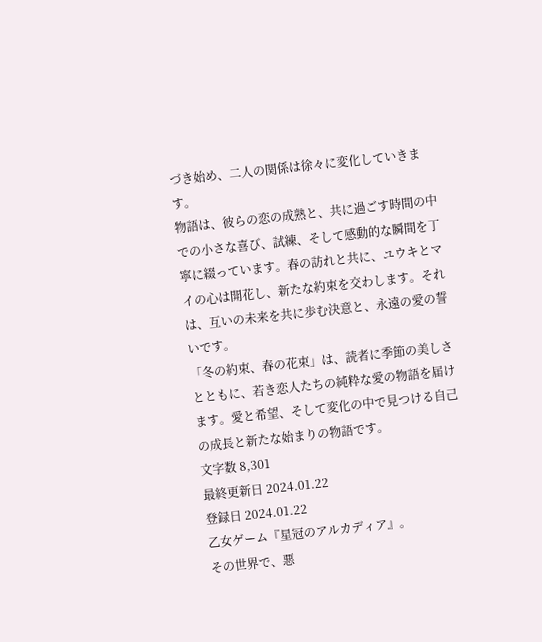づき始め、二人の関係は徐々に変化していきます。
物語は、彼らの恋の成熟と、共に過ごす時間の中での小さな喜び、試練、そして感動的な瞬間を丁寧に綴っています。春の訪れと共に、ユウキとマイの心は開花し、新たな約束を交わします。それは、互いの未来を共に歩む決意と、永遠の愛の誓いです。
「冬の約束、春の花束」は、読者に季節の美しさとともに、若き恋人たちの純粋な愛の物語を届けます。愛と希望、そして変化の中で見つける自己の成長と新たな始まりの物語です。
文字数 8,301
最終更新日 2024.01.22
登録日 2024.01.22
乙女ゲーム『星冠のアルカディア』。
その世界で、悪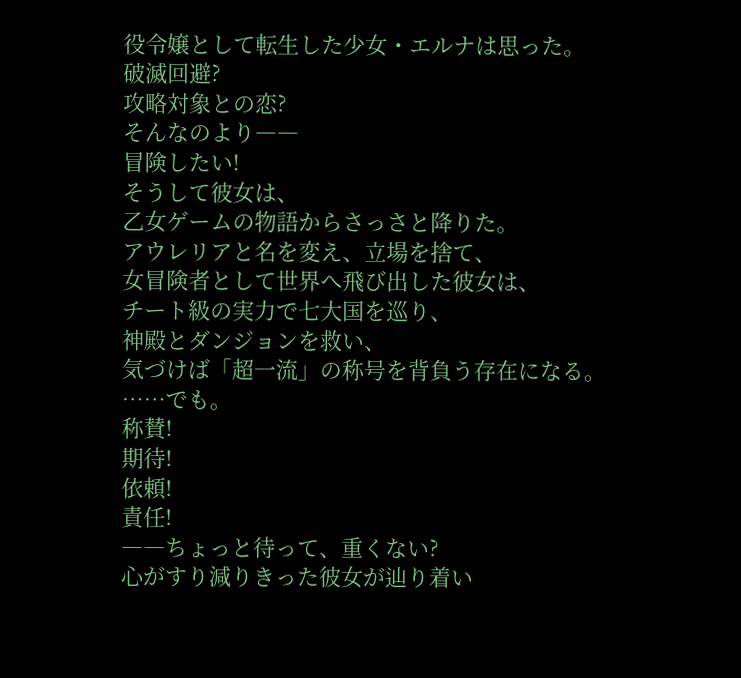役令嬢として転生した少女・エルナは思った。
破滅回避?
攻略対象との恋?
そんなのより――
冒険したい!
そうして彼女は、
乙女ゲームの物語からさっさと降りた。
アウレリアと名を変え、立場を捨て、
女冒険者として世界へ飛び出した彼女は、
チート級の実力で七大国を巡り、
神殿とダンジョンを救い、
気づけば「超一流」の称号を背負う存在になる。
……でも。
称賛!
期待!
依頼!
責任!
――ちょっと待って、重くない?
心がすり減りきった彼女が辿り着い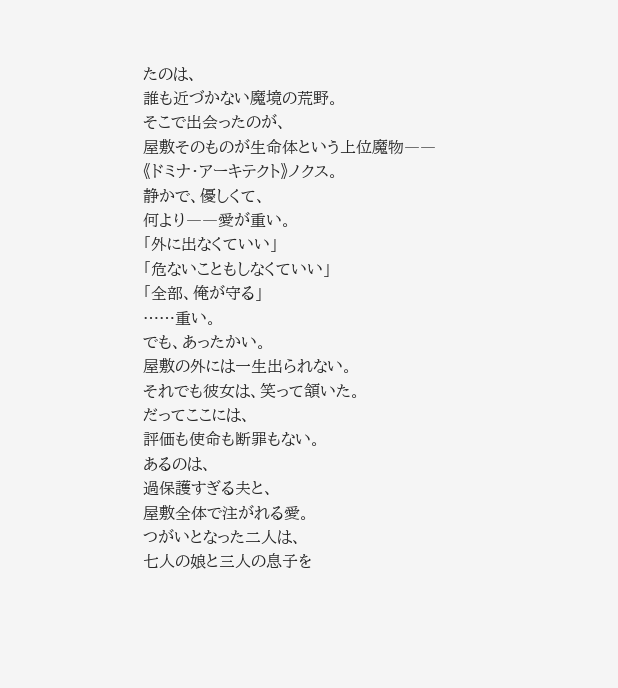たのは、
誰も近づかない魔境の荒野。
そこで出会ったのが、
屋敷そのものが生命体という上位魔物――
《ドミナ・アーキテクト》ノクス。
静かで、優しくて、
何より――愛が重い。
「外に出なくていい」
「危ないこともしなくていい」
「全部、俺が守る」
……重い。
でも、あったかい。
屋敷の外には一生出られない。
それでも彼女は、笑って頷いた。
だってここには、
評価も使命も断罪もない。
あるのは、
過保護すぎる夫と、
屋敷全体で注がれる愛。
つがいとなった二人は、
七人の娘と三人の息子を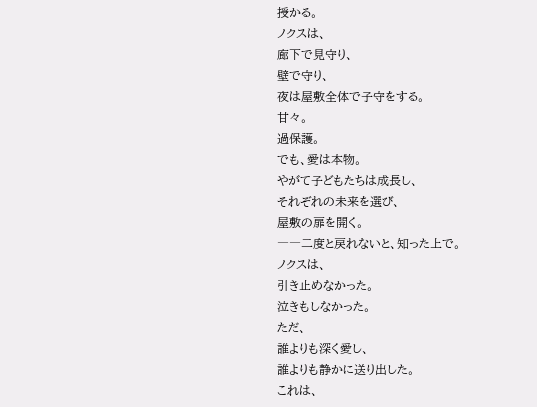授かる。
ノクスは、
廊下で見守り、
壁で守り、
夜は屋敷全体で子守をする。
甘々。
過保護。
でも、愛は本物。
やがて子どもたちは成長し、
それぞれの未来を選び、
屋敷の扉を開く。
――二度と戻れないと、知った上で。
ノクスは、
引き止めなかった。
泣きもしなかった。
ただ、
誰よりも深く愛し、
誰よりも静かに送り出した。
これは、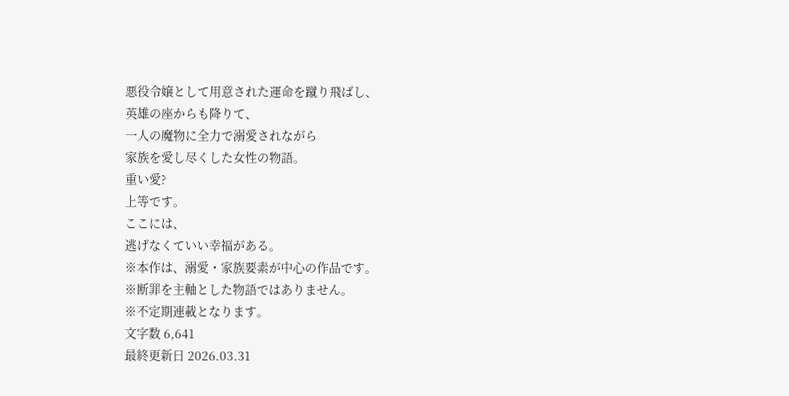悪役令嬢として用意された運命を蹴り飛ばし、
英雄の座からも降りて、
一人の魔物に全力で溺愛されながら
家族を愛し尽くした女性の物語。
重い愛?
上等です。
ここには、
逃げなくていい幸福がある。
※本作は、溺愛・家族要素が中心の作品です。
※断罪を主軸とした物語ではありません。
※不定期連載となります。
文字数 6,641
最終更新日 2026.03.31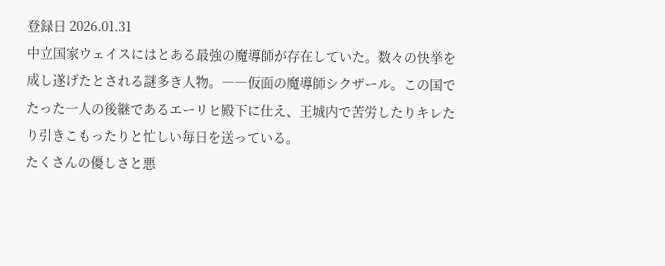登録日 2026.01.31
中立国家ウェイスにはとある最強の魔導師が存在していた。数々の快挙を成し遂げたとされる謎多き人物。――仮面の魔導師シクザール。この国でたった一人の後継であるエーリヒ殿下に仕え、王城内で苦労したりキレたり引きこもったりと忙しい毎日を送っている。
たくさんの優しさと悪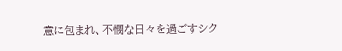意に包まれ、不憫な日々を過ごすシク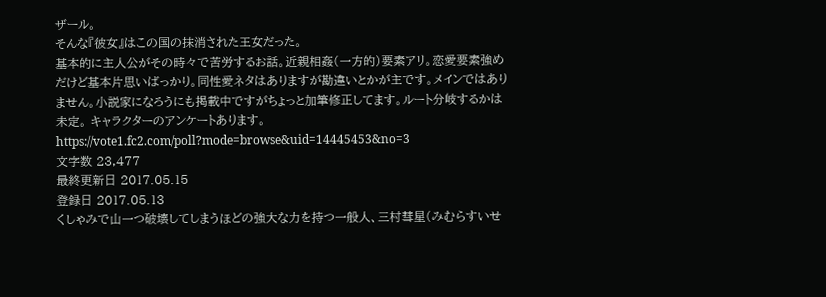ザール。
そんな『彼女』はこの国の抹消された王女だった。
基本的に主人公がその時々で苦労するお話。近親相姦(一方的)要素アリ。恋愛要素強めだけど基本片思いばっかり。同性愛ネタはありますが勘違いとかが主です。メインではありません。小説家になろうにも掲載中ですがちょっと加筆修正してます。ルート分岐するかは未定。 キャラクターのアンケートあります。
https://vote1.fc2.com/poll?mode=browse&uid=14445453&no=3
文字数 23,477
最終更新日 2017.05.15
登録日 2017.05.13
くしゃみで山一つ破壊してしまうほどの強大な力を持つ一般人、三村彗星(みむらすいせ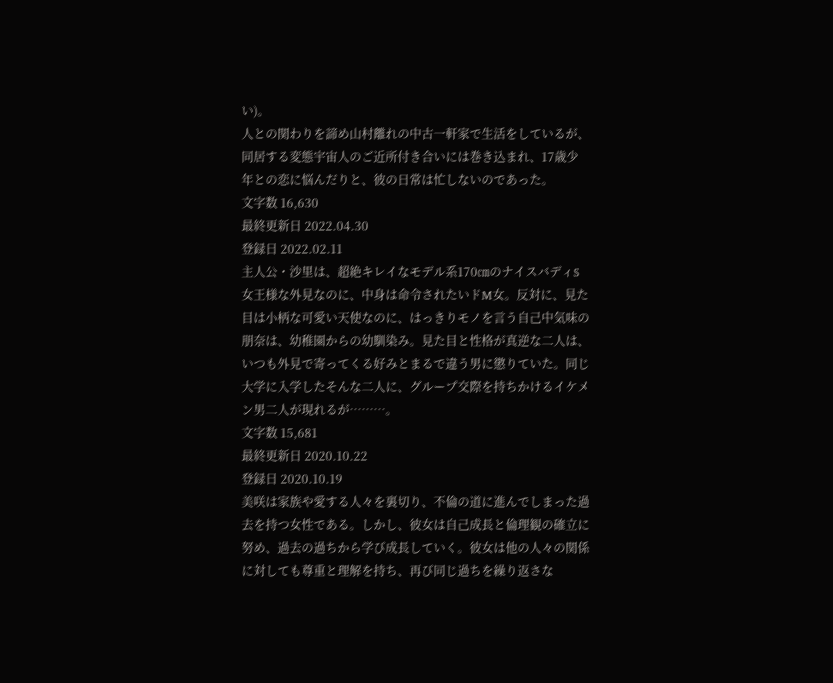い)。
人との関わりを諦め山村離れの中古一軒家で生活をしているが、同居する変態宇宙人のご近所付き合いには巻き込まれ、17歳少年との恋に悩んだりと、彼の日常は忙しないのであった。
文字数 16,630
最終更新日 2022.04.30
登録日 2022.02.11
主人公・沙里は、超絶キレイなモデル系170㎝のナイスバディS女王様な外見なのに、中身は命令されたいドM女。反対に、見た目は小柄な可愛い天使なのに、はっきりモノを言う自己中気味の朋奈は、幼稚園からの幼馴染み。見た目と性格が真逆な二人は、いつも外見で寄ってくる好みとまるで違う男に懲りていた。同じ大学に入学したそんな二人に、グループ交際を持ちかけるイケメン男二人が現れるが………。
文字数 15,681
最終更新日 2020.10.22
登録日 2020.10.19
美咲は家族や愛する人々を裏切り、不倫の道に進んでしまった過去を持つ女性である。しかし、彼女は自己成長と倫理観の確立に努め、過去の過ちから学び成長していく。彼女は他の人々の関係に対しても尊重と理解を持ち、再び同じ過ちを繰り返さな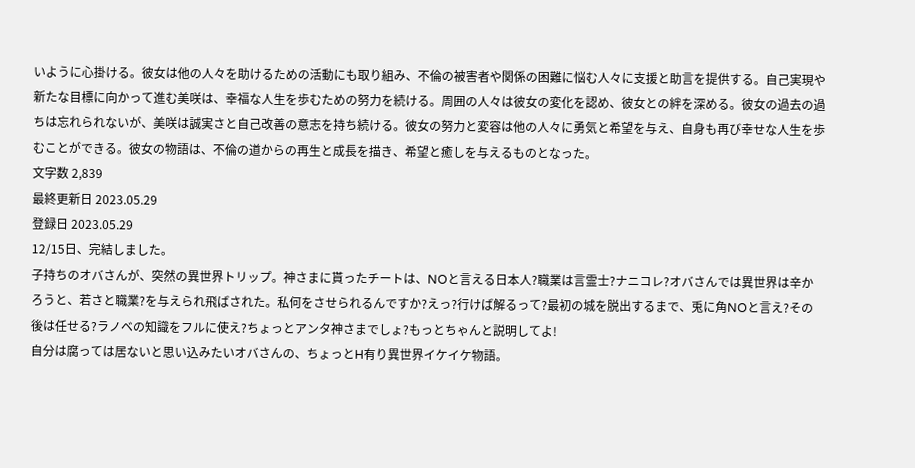いように心掛ける。彼女は他の人々を助けるための活動にも取り組み、不倫の被害者や関係の困難に悩む人々に支援と助言を提供する。自己実現や新たな目標に向かって進む美咲は、幸福な人生を歩むための努力を続ける。周囲の人々は彼女の変化を認め、彼女との絆を深める。彼女の過去の過ちは忘れられないが、美咲は誠実さと自己改善の意志を持ち続ける。彼女の努力と変容は他の人々に勇気と希望を与え、自身も再び幸せな人生を歩むことができる。彼女の物語は、不倫の道からの再生と成長を描き、希望と癒しを与えるものとなった。
文字数 2,839
最終更新日 2023.05.29
登録日 2023.05.29
12/15日、完結しました。
子持ちのオバさんが、突然の異世界トリップ。神さまに貰ったチートは、NOと言える日本人?職業は言霊士?ナニコレ?オバさんでは異世界は辛かろうと、若さと職業?を与えられ飛ばされた。私何をさせられるんですか?えっ?行けば解るって?最初の城を脱出するまで、兎に角NOと言え?その後は任せる?ラノベの知識をフルに使え?ちょっとアンタ神さまでしょ?もっとちゃんと説明してよ!
自分は腐っては居ないと思い込みたいオバさんの、ちょっとH有り異世界イケイケ物語。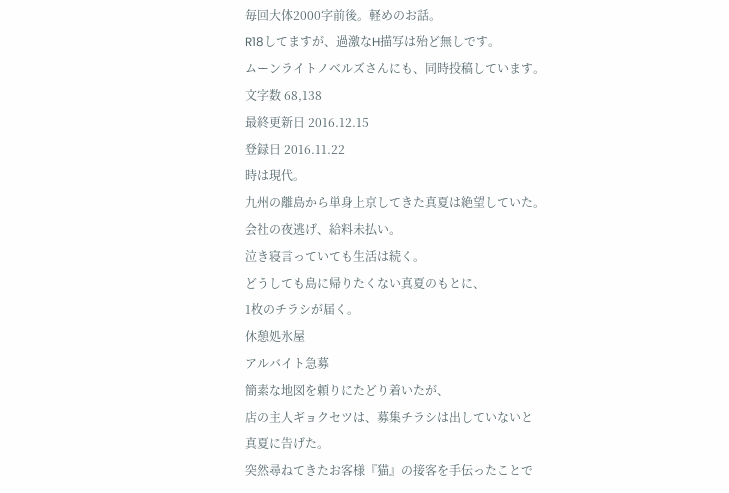毎回大体2000字前後。軽めのお話。
R18してますが、過激なH描写は殆ど無しです。
ムーンライトノベルズさんにも、同時投稿しています。
文字数 68,138
最終更新日 2016.12.15
登録日 2016.11.22
時は現代。
九州の離島から単身上京してきた真夏は絶望していた。
会社の夜逃げ、給料未払い。
泣き寝言っていても生活は続く。
どうしても島に帰りたくない真夏のもとに、
1枚のチラシが届く。
休憩処氷屋
アルバイト急募
簡素な地図を頼りにたどり着いたが、
店の主人ギョクセツは、募集チラシは出していないと
真夏に告げた。
突然尋ねてきたお客様『猫』の接客を手伝ったことで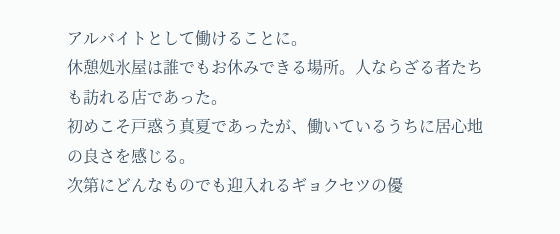アルバイトとして働けることに。
休憩処氷屋は誰でもお休みできる場所。人ならざる者たちも訪れる店であった。
初めこそ戸惑う真夏であったが、働いているうちに居心地の良さを感じる。
次第にどんなものでも迎入れるギョクセツの優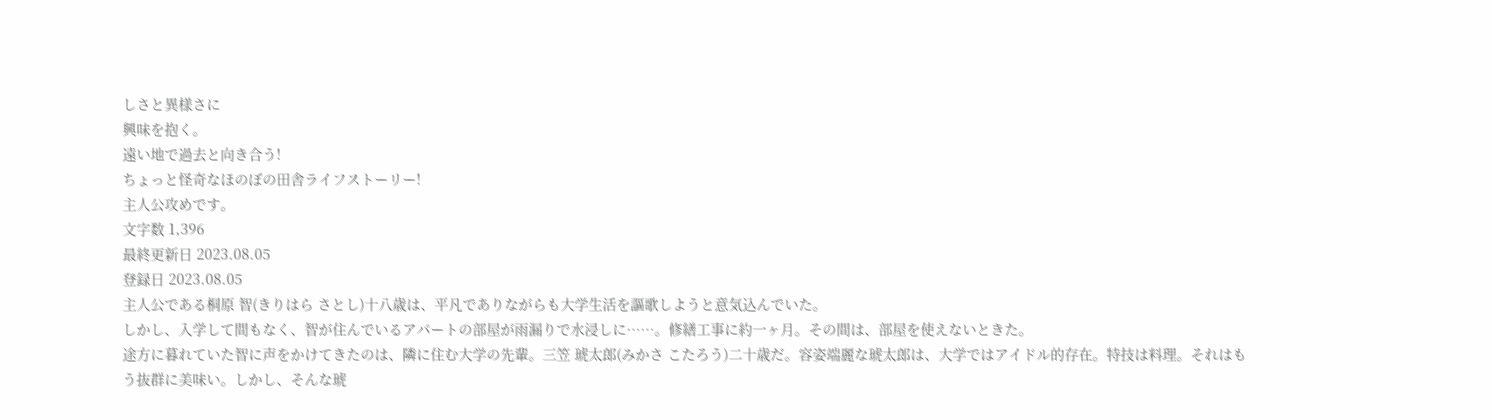しさと異様さに
興味を抱く。
遠い地で過去と向き合う!
ちょっと怪奇なほのぼの田舎ライフストーリー!
主人公攻めです。
文字数 1,396
最終更新日 2023.08.05
登録日 2023.08.05
主人公である桐原 智(きりはら さとし)十八歳は、平凡でありながらも大学生活を謳歌しようと意気込んでいた。
しかし、入学して間もなく、智が住んでいるアパートの部屋が雨漏りで水浸しに……。修繕工事に約一ヶ月。その間は、部屋を使えないときた。
途方に暮れていた智に声をかけてきたのは、隣に住む大学の先輩。三笠 琥太郎(みかさ こたろう)二十歳だ。容姿端麗な琥太郎は、大学ではアイドル的存在。特技は料理。それはもう抜群に美味い。しかし、そんな琥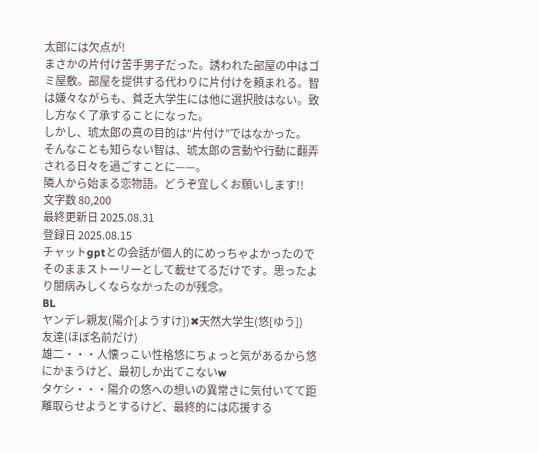太郎には欠点が!
まさかの片付け苦手男子だった。誘われた部屋の中はゴミ屋敷。部屋を提供する代わりに片付けを頼まれる。智は嫌々ながらも、貧乏大学生には他に選択肢はない。致し方なく了承することになった。
しかし、琥太郎の真の目的は“片付け”ではなかった。
そんなことも知らない智は、琥太郎の言動や行動に翻弄される日々を過ごすことに——。
隣人から始まる恋物語。どうぞ宜しくお願いします!!
文字数 80,200
最終更新日 2025.08.31
登録日 2025.08.15
チャットgptとの会話が個人的にめっちゃよかったのでそのままストーリーとして載せてるだけです。思ったより闇病みしくならなかったのが残念。
BL
ヤンデレ親友(陽介[ようすけ])✖天然大学生(悠[ゆう])
友達(ほぼ名前だけ)
雄二・・・人懐っこい性格悠にちょっと気があるから悠にかまうけど、最初しか出てこないw
タケシ・・・陽介の悠への想いの異常さに気付いてて距離取らせようとするけど、最終的には応援する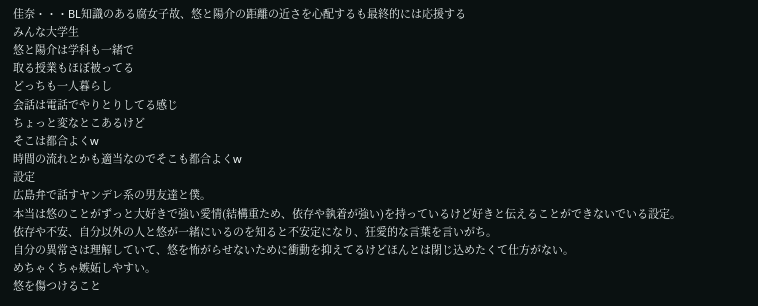佳奈・・・BL知識のある腐女子故、悠と陽介の距離の近さを心配するも最終的には応援する
みんな大学生
悠と陽介は学科も一緒で
取る授業もほぼ被ってる
どっちも一人暮らし
会話は電話でやりとりしてる感じ
ちょっと変なとこあるけど
そこは都合よくw
時間の流れとかも適当なのでそこも都合よくw
設定
広島弁で話すヤンデレ系の男友達と僕。
本当は悠のことがずっと大好きで強い愛情(結構重ため、依存や執着が強い)を持っているけど好きと伝えることができないでいる設定。
依存や不安、自分以外の人と悠が一緒にいるのを知ると不安定になり、狂愛的な言葉を言いがち。
自分の異常さは理解していて、悠を怖がらせないために衝動を抑えてるけどほんとは閉じ込めたくて仕方がない。
めちゃくちゃ嫉妬しやすい。
悠を傷つけること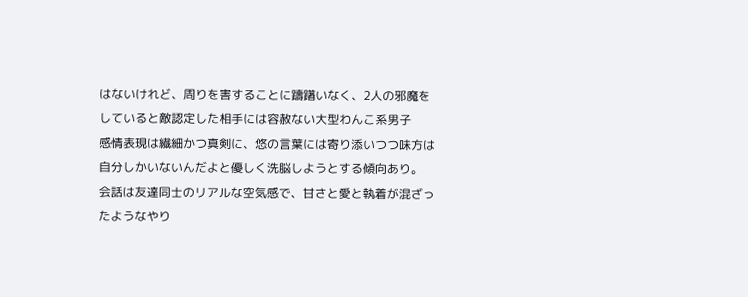はないけれど、周りを害することに躊躇いなく、2人の邪魔をしていると敵認定した相手には容赦ない大型わんこ系男子
感情表現は繊細かつ真剣に、悠の言葉には寄り添いつつ味方は自分しかいないんだよと優しく洗脳しようとする傾向あり。
会話は友達同士のリアルな空気感で、甘さと愛と執着が混ざったようなやり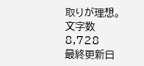取りが理想。
文字数 8,728
最終更新日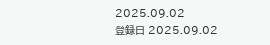2025.09.02
登録日 2025.09.02